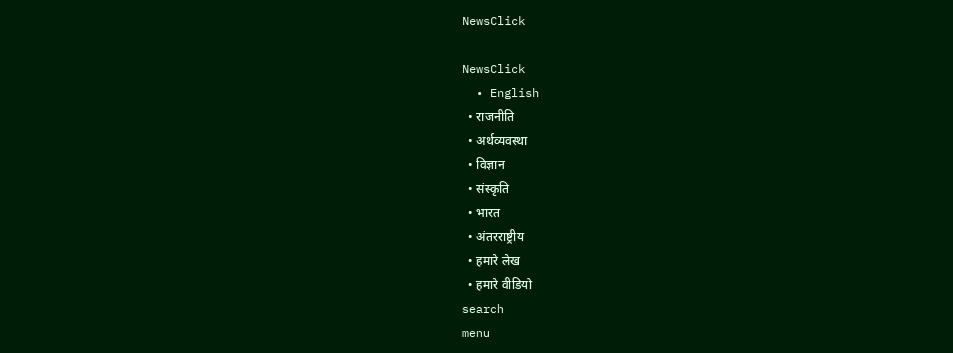NewsClick

NewsClick
  • English
  • राजनीति
  • अर्थव्यवस्था
  • विज्ञान
  • संस्कृति
  • भारत
  • अंतरराष्ट्रीय
  • हमारे लेख
  • हमारे वीडियो
search
menu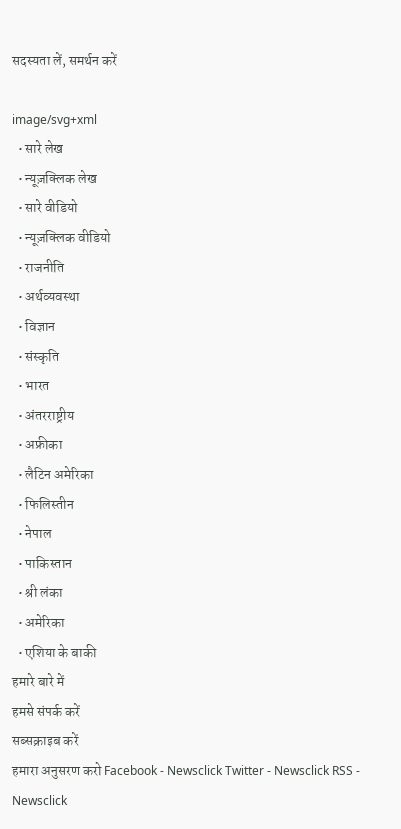सदस्यता लें, समर्थन करें

image/svg+xml
  • सारे लेख
  • न्यूज़क्लिक लेख
  • सारे वीडियो
  • न्यूज़क्लिक वीडियो
  • राजनीति
  • अर्थव्यवस्था
  • विज्ञान
  • संस्कृति
  • भारत
  • अंतरराष्ट्रीय
  • अफ्रीका
  • लैटिन अमेरिका
  • फिलिस्तीन
  • नेपाल
  • पाकिस्तान
  • श्री लंका
  • अमेरिका
  • एशिया के बाकी
हमारे बारे में
हमसे संपर्क करें
सब्सक्राइब करें
हमारा अनुसरण करो Facebook - Newsclick Twitter - Newsclick RSS - Newsclick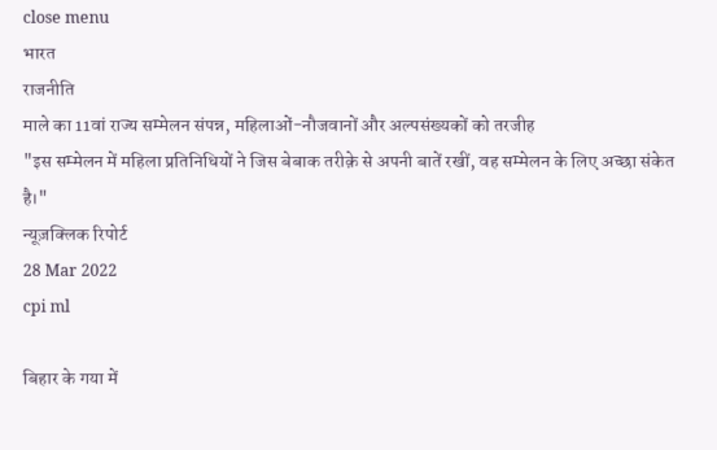close menu
भारत
राजनीति
माले का 11वां राज्य सम्मेलन संपन्न, महिलाओं-नौजवानों और अल्पसंख्यकों को तरजीह
"इस सम्मेलन में महिला प्रतिनिधियों ने जिस बेबाक तरीक़े से अपनी बातें रखीं, वह सम्मेलन के लिए अच्छा संकेत है।"
न्यूज़क्लिक रिपोर्ट
28 Mar 2022
cpi ml

बिहार के गया में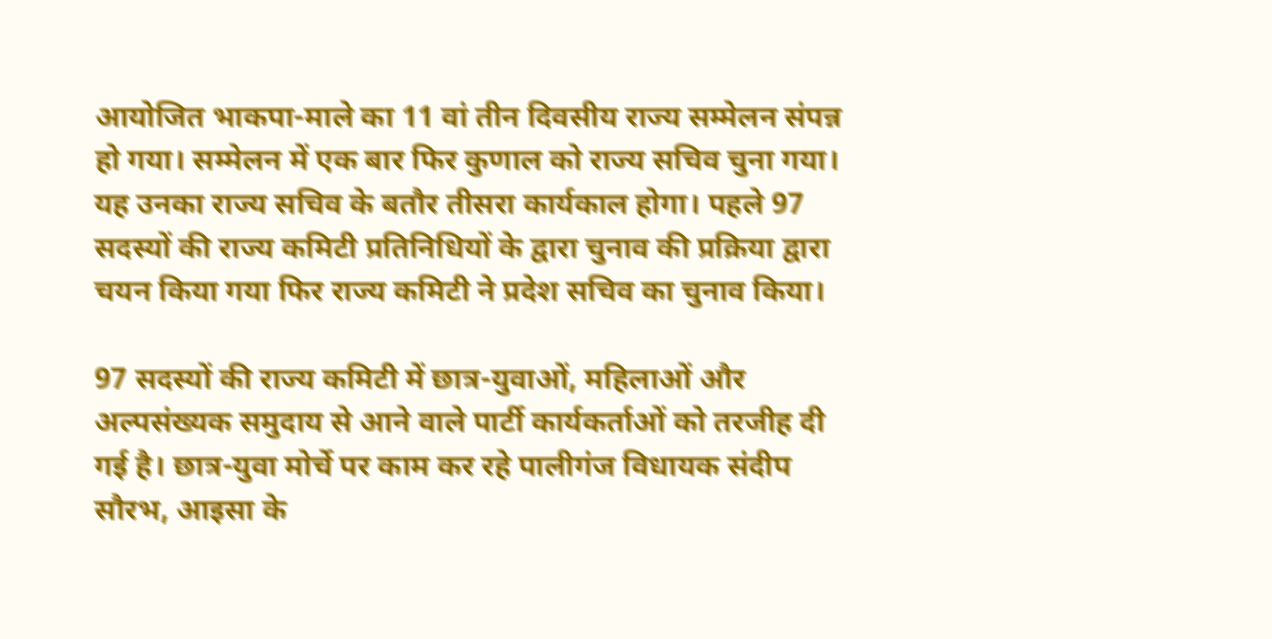आयोजित भाकपा-माले का 11 वां तीन दिवसीय राज्य सम्मेलन संपन्न हो गया। सम्मेलन में एक बार फिर कुणाल को राज्य सचिव चुना गया। यह उनका राज्य सचिव के बतौर तीसरा कार्यकाल होगा। पहले 97 सदस्यों की राज्य कमिटी प्रतिनिधियों के द्वारा चुनाव की प्रक्रिया द्वारा चयन किया गया फिर राज्य कमिटी ने प्रदेश सचिव का चुनाव किया।

97 सदस्यों की राज्य कमिटी में छात्र-युवाओं, महिलाओं और अल्पसंख्यक समुदाय से आने वाले पार्टी कार्यकर्ताओं को तरजीह दी गई है। छात्र-युवा मोर्चे पर काम कर रहे पालीगंज विधायक संदीप सौरभ, आइसा के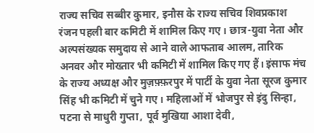राज्य सचिव सब्बीर कुमार, इनौस के राज्य सचिव शिवप्रकाश रंजन पहली बार कमिटी में शामिल किए गए। छात्र-युवा नेता और अल्पसंख्यक समुदाय से आने वाले आफताब आलम, तारिक अनवर और मोख्तार भी कमिटी में शामिल किए गए हैं। इंसाफ मंच के राज्य अध्यक्ष और मुज़फ़्फ़रपुर में पार्टी के युवा नेता सूरज कुमार सिंह भी कमिटी में चुने गए। महिलाओं में भोजपुर से इंदु सिन्हा, पटना से माधुरी गुप्ता, पूर्व मुखिया आशा देवी,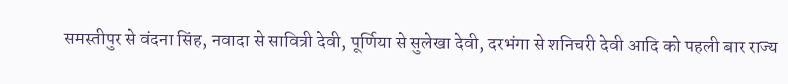समस्तीपुर से वंदना सिंह, नवादा से सावित्री देवी, पूर्णिया से सुलेखा देवी, दरभंगा से शनिचरी देवी आदि को पहली बार राज्य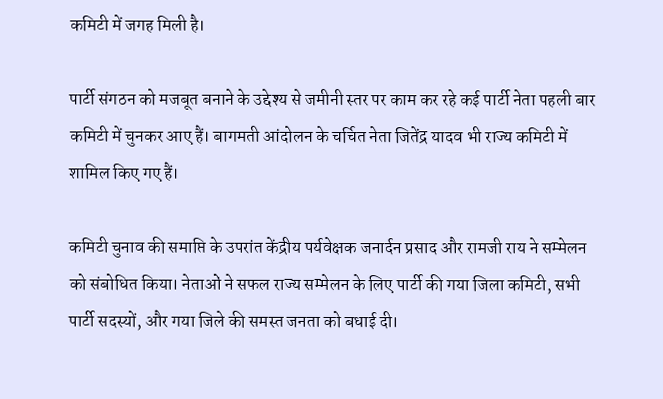कमिटी में जगह मिली है।

पार्टी संगठन को मजबूत बनाने के उद्देश्य से जमीनी स्तर पर काम कर रहे कई पार्टी नेता पहली बार कमिटी में चुनकर आए हैं। बागमती आंदोलन के चर्चित नेता जितेंद्र यादव भी राज्य कमिटी में शामिल किए गए हैं।

कमिटी चुनाव की समाप्ति के उपरांत केंद्रीय पर्यवेक्षक जनार्दन प्रसाद और रामजी राय ने सम्मेलन को संबोधित किया। नेताओं ने सफल राज्य सम्मेलन के लिए पार्टी की गया जिला कमिटी, सभी पार्टी सदस्यों, और गया जिले की समस्त जनता को बधाई दी।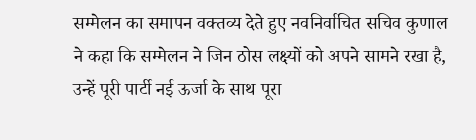सम्मेलन का समापन वक्तव्य देते हुए नवनिर्वाचित सचिव कुणाल ने कहा कि सम्मेलन ने जिन ठोस लक्ष्यों को अपने सामने रखा है, उन्हें पूरी पार्टी नई ऊर्जा के साथ पूरा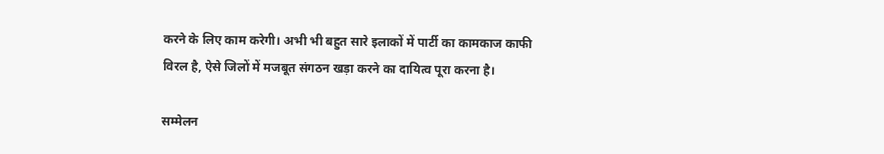करने के लिए काम करेगी। अभी भी बहुत सारे इलाकों में पार्टी का कामकाज काफी विरल है, ऐसे जिलों में मजबूत संगठन खड़ा करने का दायित्व पूरा करना है।

सम्मेलन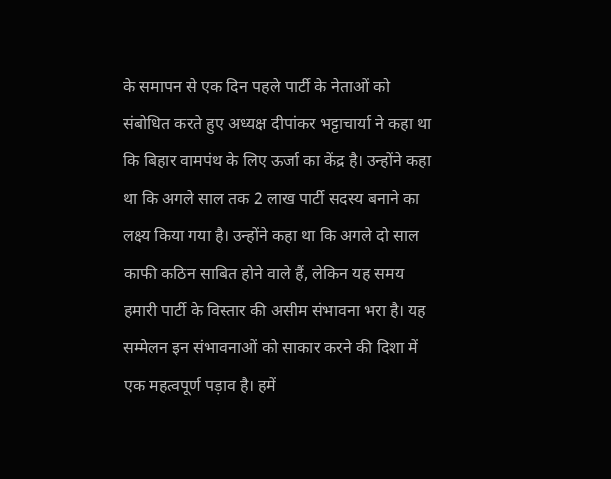के समापन से एक दिन पहले पार्टी के नेताओं को संबोधित करते हुए अध्यक्ष दीपांकर भट्टाचार्या ने कहा था कि बिहार वामपंथ के लिए ऊर्जा का केंद्र है। उन्होंने कहा था कि अगले साल तक 2 लाख पार्टी सदस्य बनाने का लक्ष्य किया गया है। उन्होंने कहा था कि अगले दो साल काफी कठिन साबित होने वाले हैं, लेकिन यह समय हमारी पार्टी के विस्तार की असीम संभावना भरा है। यह सम्मेलन इन संभावनाओं को साकार करने की दिशा में एक महत्वपूर्ण पड़ाव है। हमें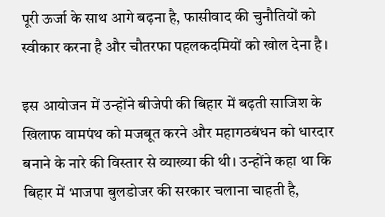पूरी ऊर्जा के साथ आगे बढ़ना है, फासीवाद की चुनौतियों को स्वीकार करना है और चौतरफा पहलकदमियों को खोल देना है।

इस आयोजन में उन्होंने बीजेपी की बिहार में बढ़ती साजिश के खिलाफ वामपंथ को मजबूत करने और महागठबंधन को धारदार बनाने के नारे की विस्तार से व्याख्या की थी। उन्होंने कहा था कि बिहार में भाजपा बुलडोजर की सरकार चलाना चाहती है,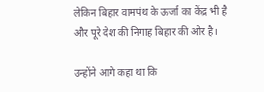लेकिन बिहार वामपंथ के ऊर्जा का केंद्र भी है और पूरे देश की निगाह बिहार की ओर है।

उन्होंने आगे कहा था कि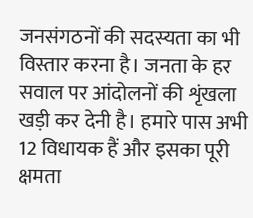जनसंगठनों की सदस्यता का भी विस्तार करना है। जनता के हर सवाल पर आंदोलनों की शृंखला खड़ी कर देनी है। हमारे पास अभी 12 विधायक हैं और इसका पूरी क्षमता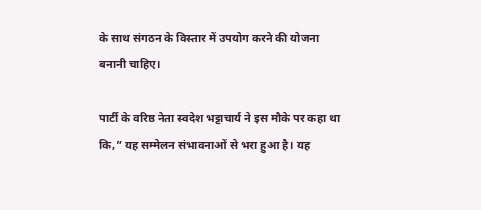के साथ संगठन के विस्तार में उपयोग करने की योजना बनानी चाहिए।

पार्टी के वरिष्ठ नेता स्वदेश भट्टाचार्य ने इस मौके पर कहा था कि,” यह सम्मेलन संभावनाओं से भरा हुआ है। यह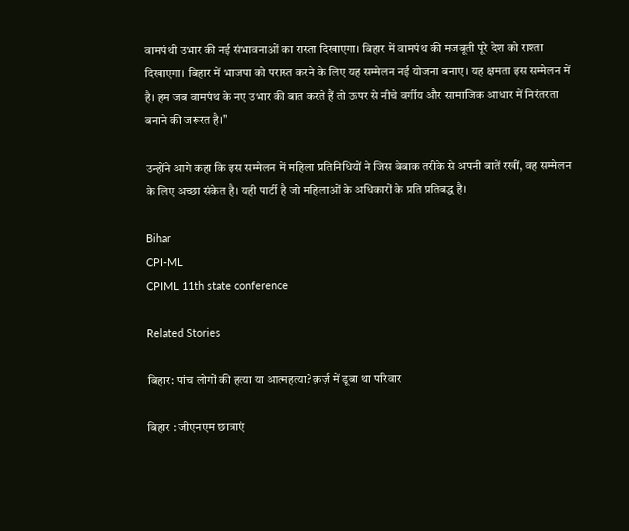वामपंथी उभार की नई संभावनाओं का रास्ता दिखाएगा। बिहार में वामपंथ की मजबूती पूरे देश को राश्ता दिखाएगा। बिहार में भाजपा को परास्त करने के लिए यह सम्मेलन नई योजना बनाए। यह क्षमता इस सम्मेलन में है। हम जब वामपंथ के नए उभार की बात करते हैं तो ऊपर से नीचे वर्गीय और सामाजिक आधार में निरंतरता बनाने की जरूरत है।"

उन्होंने आगे कहा कि इस सम्मेलन में महिला प्रतिनिधियों ने जिस बेबाक तरीके से अपनी बातें रखीं, वह सम्मेलन के लिए अच्छा संकेत है। यही पार्टी है जो महिलाओं के अधिकारों के प्रति प्रतिबद्ध है।

Bihar
CPI-ML
CPIML 11th state conference

Related Stories

बिहार: पांच लोगों की हत्या या आत्महत्या? क़र्ज़ में डूबा था परिवार

बिहार : जीएनएम छात्राएं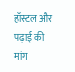हॉस्टल और पढ़ाई की मांग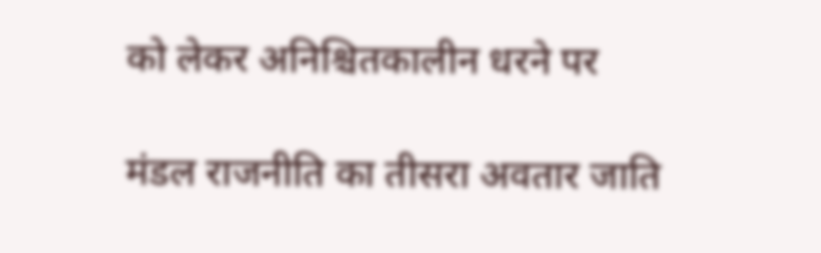को लेकर अनिश्चितकालीन धरने पर

मंडल राजनीति का तीसरा अवतार जाति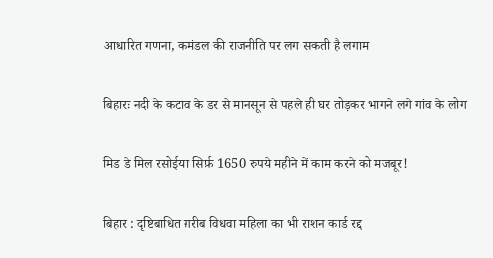आधारित गणना, कमंडल की राजनीति पर लग सकती है लगाम

बिहारः नदी के कटाव के डर से मानसून से पहले ही घर तोड़कर भागने लगे गांव के लोग

मिड डे मिल रसोईया सिर्फ़ 1650 रुपये महीने में काम करने को मजबूर!

बिहार : दृष्टिबाधित ग़रीब विधवा महिला का भी राशन कार्ड रद्द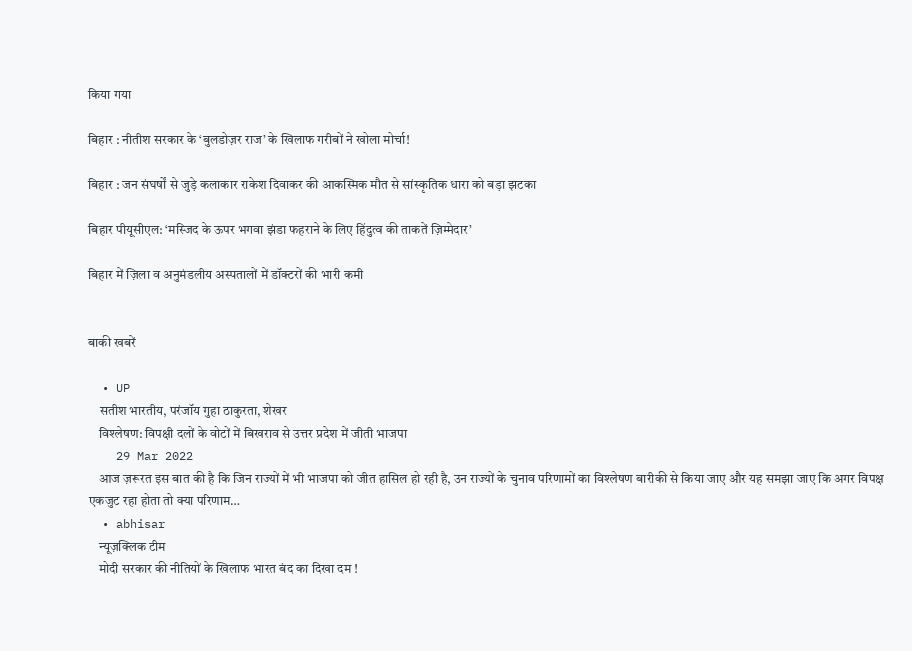किया गया

बिहार : नीतीश सरकार के ‘बुलडोज़र राज’ के खिलाफ गरीबों ने खोला मोर्चा!

बिहार : जन संघर्षों से जुड़े कलाकार राकेश दिवाकर की आकस्मिक मौत से सांस्कृतिक धारा को बड़ा झटका

बिहार पीयूसीएल: ‘मस्जिद के ऊपर भगवा झंडा फहराने के लिए हिंदुत्व की ताकतें ज़िम्मेदार’

बिहार में ज़िला व अनुमंडलीय अस्पतालों में डॉक्टरों की भारी कमी


बाकी खबरें

  • UP
    सतीश भारतीय, परंजॉय गुहा ठाकुरता, शेखर
    विश्लेषण: विपक्षी दलों के वोटों में बिखराव से उत्तर प्रदेश में जीती भाजपा
    29 Mar 2022
    आज ज़रूरत इस बात की है कि जिन राज्यों में भी भाजपा को जीत हासिल हो रही है, उन राज्यों के चुनाव परिणामों का विश्लेषण बारीकी से किया जाए और यह समझा जाए कि अगर विपक्ष एकजुट रहा होता तो क्या परिणाम…
  • abhisar
    न्यूज़क्लिक टीम
    मोदी सरकार की नीतियों के खिलाफ भारत बंद का दिखा दम !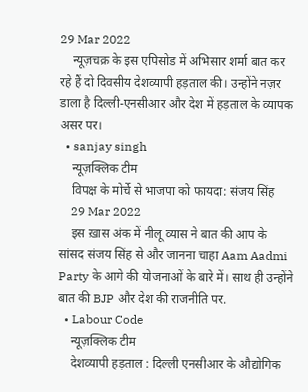29 Mar 2022
    न्यूज़चक्र के इस एपिसोड में अभिसार शर्मा बात कर रहे हैं दो दिवसीय देशव्यापी हड़ताल की। उन्होंने नज़र डाला है दिल्ली-एनसीआर और देश में हड़ताल के व्यापक असर पर।
  • sanjay singh
    न्यूज़क्लिक टीम
    विपक्ष के मोर्चे से भाजपा को फायदा: संजय सिंह
    29 Mar 2022
    इस ख़ास अंक में नीलू व्यास ने बात की आप के सांसद संजय सिंह से और जानना चाहा Aam Aadmi Party के आगे की योजनाओं के बारे में। साथ ही उन्होंने बात की BJP और देश की राजनीति पर.
  • Labour Code
    न्यूज़क्लिक टीम
    देशव्यापी हड़ताल : दिल्ली एनसीआर के औद्योगिक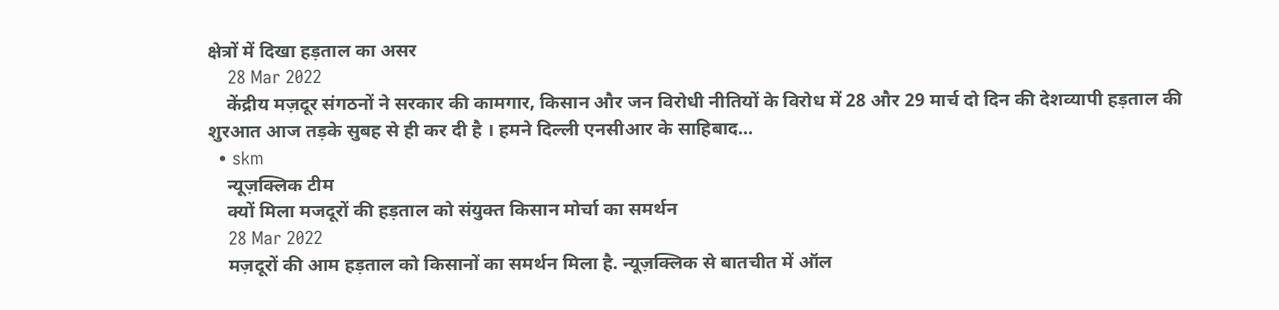क्षेत्रों में दिखा हड़ताल का असर
    28 Mar 2022
    केंद्रीय मज़दूर संगठनों ने सरकार की कामगार, किसान और जन विरोधी नीतियों के विरोध में 28 और 29 मार्च दो दिन की देशव्यापी हड़ताल की शुरआत आज तड़के सुबह से ही कर दी है । हमने दिल्ली एनसीआर के साहिबाद…
  • skm
    न्यूज़क्लिक टीम
    क्यों मिला मजदूरों की हड़ताल को संयुक्त किसान मोर्चा का समर्थन
    28 Mar 2022
    मज़दूरों की आम हड़ताल को किसानों का समर्थन मिला है. न्यूज़क्लिक से बातचीत में ऑल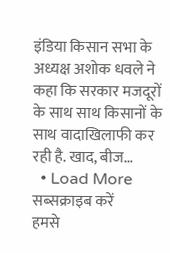इंडिया किसान सभा के अध्यक्ष अशोक धवले ने कहा कि सरकार मजदूरों के साथ साथ किसानों के साथ वादाखिलाफी कर रही है. खाद, बीज…
  • Load More
सब्सक्राइब करें
हमसे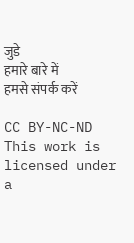जुडे
हमारे बारे में
हमसे संपर्क करें

CC BY-NC-ND This work is licensed under a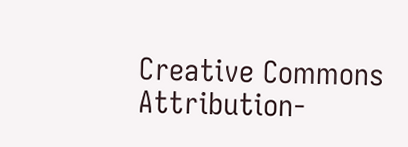Creative Commons Attribution-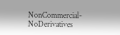NonCommercial-NoDerivatives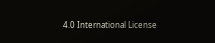4.0 International License